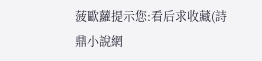菠歐蘿提示您:看后求收藏(詩鼎小說網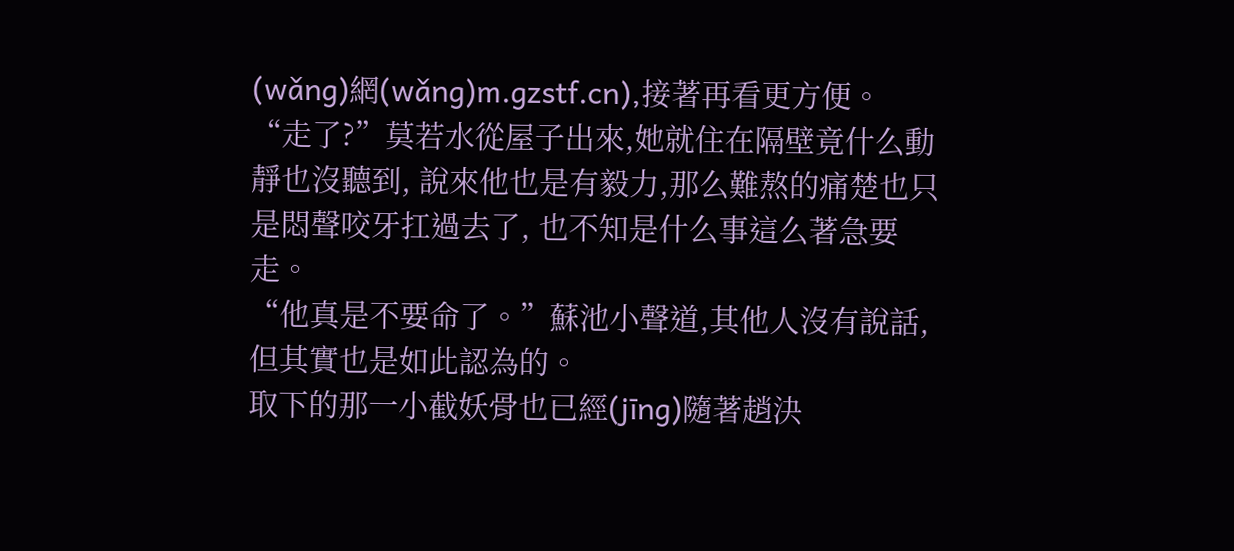(wǎng)網(wǎng)m.gzstf.cn),接著再看更方便。
“走了?”莫若水從屋子出來,她就住在隔壁竟什么動靜也沒聽到, 說來他也是有毅力,那么難熬的痛楚也只是悶聲咬牙扛過去了, 也不知是什么事這么著急要走。
“他真是不要命了。”蘇池小聲道,其他人沒有說話, 但其實也是如此認為的。
取下的那一小截妖骨也已經(jīng)隨著趙決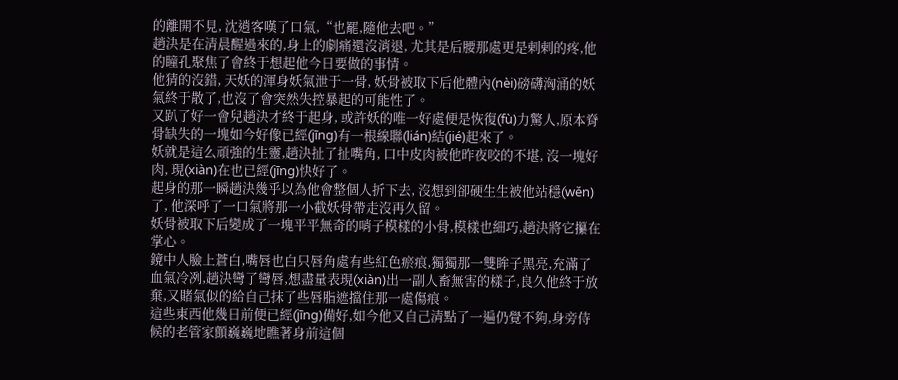的離開不見, 沈逍客嘆了口氣,“也罷,隨他去吧。”
趙決是在清晨醒過來的,身上的劇痛還沒消退, 尤其是后腰那處更是剌剌的疼,他的瞳孔聚焦了會終于想起他今日要做的事情。
他猜的沒錯, 天妖的渾身妖氣泄于一骨, 妖骨被取下后他體內(nèi)磅礴洶涌的妖氣終于散了,也沒了會突然失控暴起的可能性了。
又趴了好一會兒趙決才終于起身, 或許妖的唯一好處便是恢復(fù)力驚人,原本脊骨缺失的一塊如今好像已經(jīng)有一根線聯(lián)結(jié)起來了。
妖就是這么頑強的生靈,趙決扯了扯嘴角, 口中皮肉被他昨夜咬的不堪, 沒一塊好肉, 現(xiàn)在也已經(jīng)快好了。
起身的那一瞬趙決幾乎以為他會整個人折下去, 沒想到卻硬生生被他站穩(wěn)了, 他深呼了一口氣將那一小截妖骨帶走沒再久留。
妖骨被取下后變成了一塊平平無奇的哨子模樣的小骨,模樣也細巧,趙決將它攥在掌心。
鏡中人臉上蒼白,嘴唇也白只唇角處有些紅色瘀痕,獨獨那一雙眸子黑亮,充滿了血氣冷冽,趙決彎了彎唇,想盡量表現(xiàn)出一副人畜無害的樣子,良久他終于放棄,又賭氣似的給自己抹了些唇脂遮擋住那一處傷痕。
這些東西他幾日前便已經(jīng)備好,如今他又自己清點了一遍仍覺不夠,身旁侍候的老管家顫巍巍地瞧著身前這個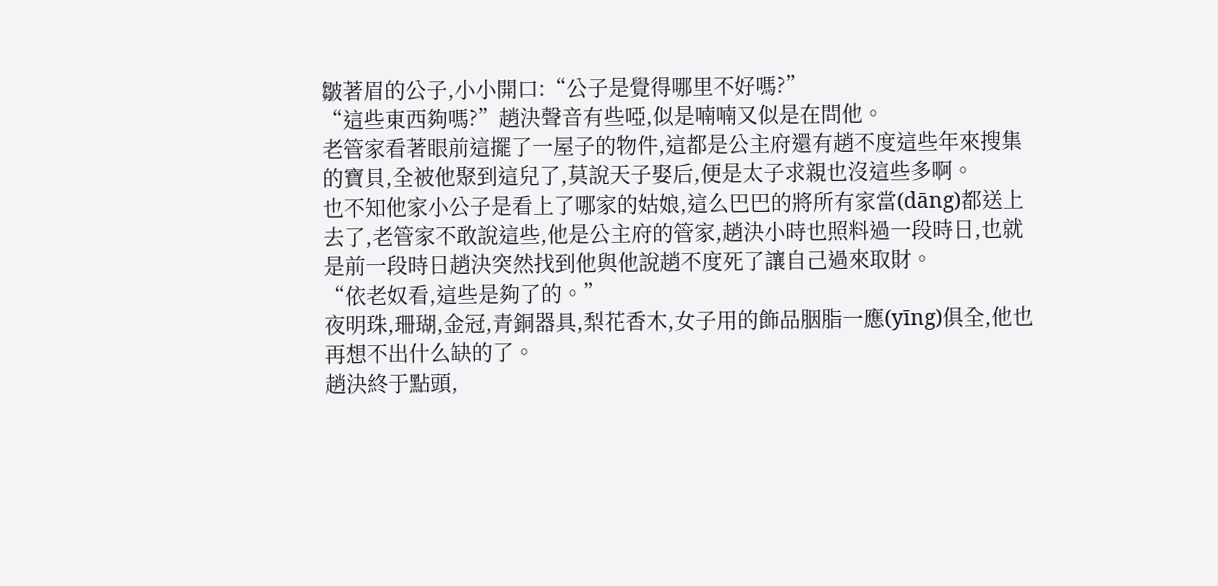皺著眉的公子,小小開口:“公子是覺得哪里不好嗎?”
“這些東西夠嗎?”趙決聲音有些啞,似是喃喃又似是在問他。
老管家看著眼前這擺了一屋子的物件,這都是公主府還有趙不度這些年來搜集的寶貝,全被他聚到這兒了,莫說天子娶后,便是太子求親也沒這些多啊。
也不知他家小公子是看上了哪家的姑娘,這么巴巴的將所有家當(dāng)都送上去了,老管家不敢說這些,他是公主府的管家,趙決小時也照料過一段時日,也就是前一段時日趙決突然找到他與他說趙不度死了讓自己過來取財。
“依老奴看,這些是夠了的。”
夜明珠,珊瑚,金冠,青銅器具,梨花香木,女子用的飾品胭脂一應(yīng)俱全,他也再想不出什么缺的了。
趙決終于點頭,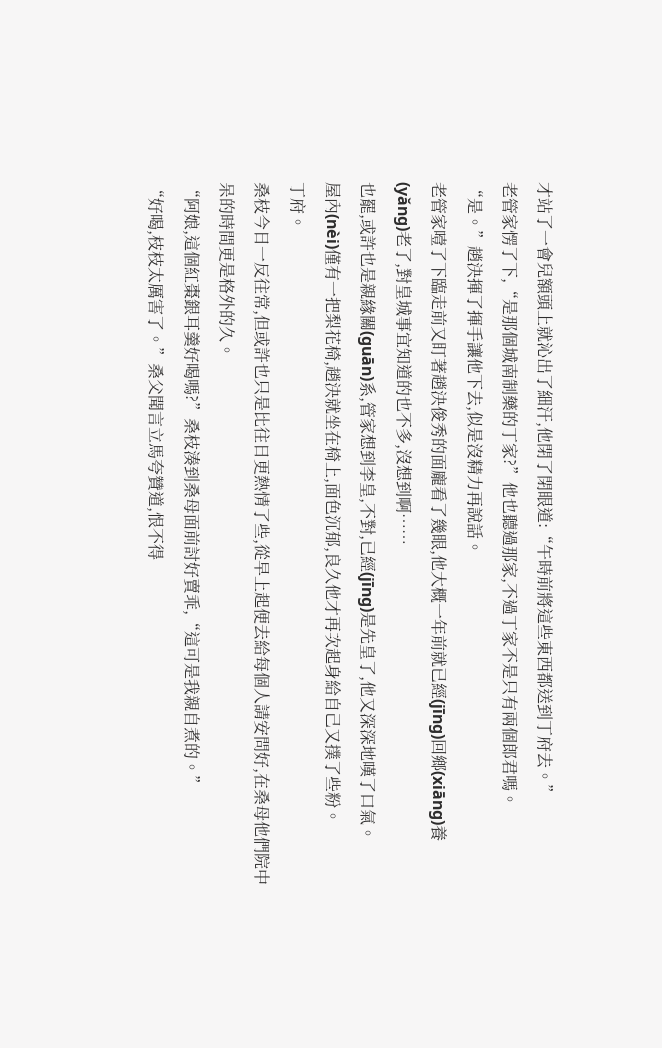才站了一會兒額頭上就沁出了細汗,他閉了閉眼道:“午時前將這些東西都送到丁府去。”
老管家愣了下,“是那個城南制藥的丁家?”他也聽過那家,不過丁家不是只有兩個郎君嗎。
“是。”趙決揮了揮手讓他下去,似是沒精力再說話。
老管家噎了下臨走前又盯著趙決俊秀的面龐看了幾眼,他大概一年前就已經(jīng)回鄉(xiāng)養(yǎng)老了,對皇城事宜知道的也不多,沒想到啊……
也罷,或許也是親緣關(guān)系,管家想到李皇,不對,已經(jīng)是先皇了,他又深深地嘆了口氣。
屋內(nèi)僅有一把梨花椅,趙決就坐在椅上,面色沉郁,良久他才再次起身給自己又撲了些粉。
丁府。
桑枝今日一反往常,但或許也只是比往日更熱情了些,從早上起便去給每個人請安問好,在桑母他們院中呆的時間更是格外的久。
“阿娘,這個紅棗銀耳羹好喝嗎?”桑枝湊到桑母面前討好賣乖,“這可是我親自煮的。”
“好喝,枝枝太厲害了。”桑父聞言立馬夸贊道,恨不得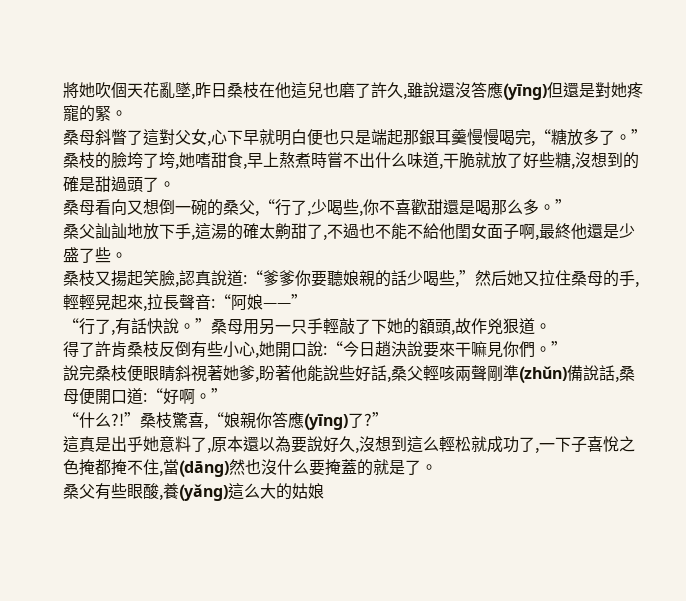將她吹個天花亂墜,昨日桑枝在他這兒也磨了許久,雖說還沒答應(yīng)但還是對她疼寵的緊。
桑母斜瞥了這對父女,心下早就明白便也只是端起那銀耳羹慢慢喝完,“糖放多了。”
桑枝的臉垮了垮,她嗜甜食,早上熬煮時嘗不出什么味道,干脆就放了好些糖,沒想到的確是甜過頭了。
桑母看向又想倒一碗的桑父,“行了,少喝些,你不喜歡甜還是喝那么多。”
桑父訕訕地放下手,這湯的確太齁甜了,不過也不能不給他閨女面子啊,最終他還是少盛了些。
桑枝又揚起笑臉,認真說道:“爹爹你要聽娘親的話少喝些,”然后她又拉住桑母的手,輕輕晃起來,拉長聲音:“阿娘——”
“行了,有話快說。”桑母用另一只手輕敲了下她的額頭,故作兇狠道。
得了許肯桑枝反倒有些小心,她開口說:“今日趙決說要來干嘛見你們。”
說完桑枝便眼睛斜視著她爹,盼著他能說些好話,桑父輕咳兩聲剛準(zhǔn)備說話,桑母便開口道:“好啊。”
“什么?!”桑枝驚喜,“娘親你答應(yīng)了?”
這真是出乎她意料了,原本還以為要說好久,沒想到這么輕松就成功了,一下子喜悅之色掩都掩不住,當(dāng)然也沒什么要掩蓋的就是了。
桑父有些眼酸,養(yǎng)這么大的姑娘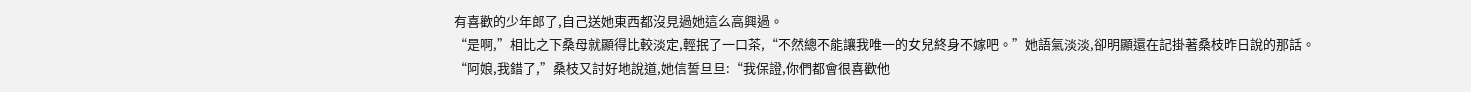有喜歡的少年郎了,自己送她東西都沒見過她這么高興過。
“是啊,”相比之下桑母就顯得比較淡定,輕抿了一口茶,“不然總不能讓我唯一的女兒終身不嫁吧。”她語氣淡淡,卻明顯還在記掛著桑枝昨日說的那話。
“阿娘,我錯了,”桑枝又討好地說道,她信誓旦旦:“我保證,你們都會很喜歡他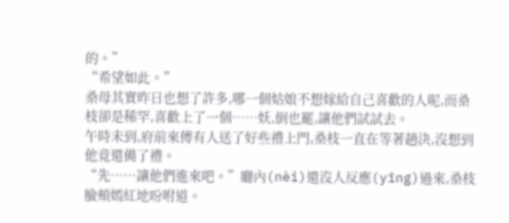的。”
“希望如此。”
桑母其實昨日也想了許多,哪一個姑娘不想嫁給自己喜歡的人呢,而桑枝卻是稀罕,喜歡上了一個……妖,倒也罷,讓他們試試去。
午時未到,府前來傳有人送了好些禮上門,桑枝一直在等著趙決,沒想到他竟還備了禮。
“先……讓他們進來吧。”廳內(nèi)還沒人反應(yīng)過來,桑枝臉頰嫣紅地吩咐道。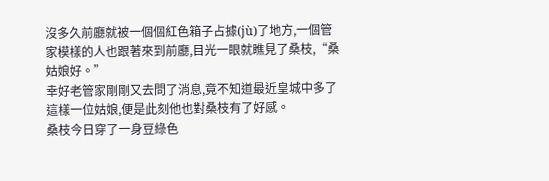沒多久前廳就被一個個紅色箱子占據(jù)了地方,一個管家模樣的人也跟著來到前廳,目光一眼就瞧見了桑枝,“桑姑娘好。”
幸好老管家剛剛又去問了消息,竟不知道最近皇城中多了這樣一位姑娘,便是此刻他也對桑枝有了好感。
桑枝今日穿了一身豆綠色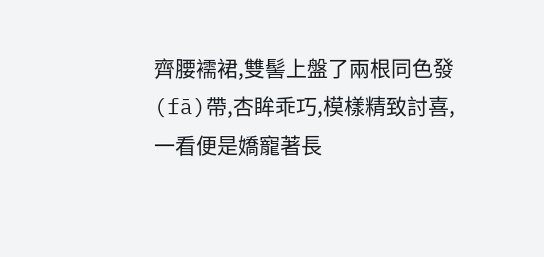齊腰襦裙,雙髻上盤了兩根同色發(fā)帶,杏眸乖巧,模樣精致討喜,一看便是嬌寵著長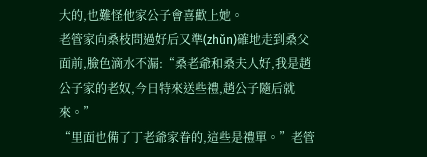大的,也難怪他家公子會喜歡上她。
老管家向桑枝問過好后又準(zhǔn)確地走到桑父面前,臉色滴水不漏:“桑老爺和桑夫人好,我是趙公子家的老奴,今日特來送些禮,趙公子隨后就來。”
“里面也備了丁老爺家眷的,這些是禮單。”老管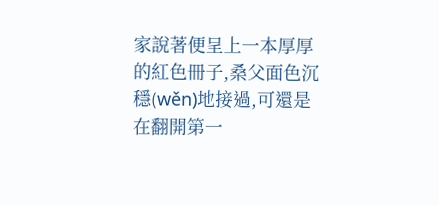家說著便呈上一本厚厚的紅色冊子,桑父面色沉穩(wěn)地接過,可還是在翻開第一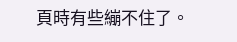頁時有些繃不住了。